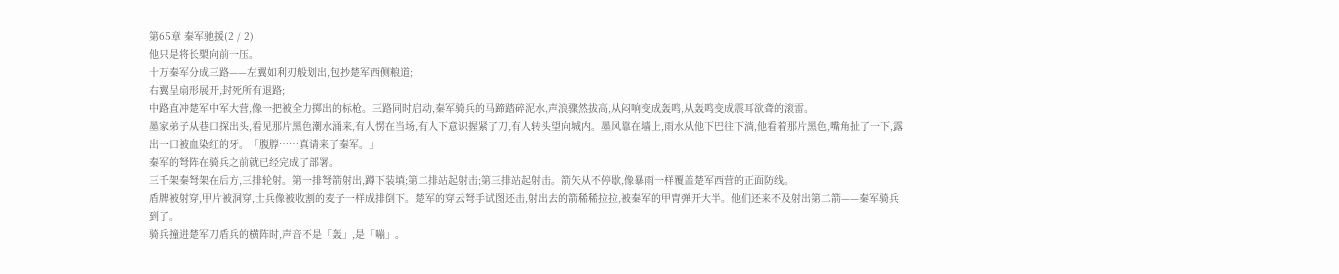第65章 秦军驰援(2 / 2)
他只是将长槊向前一压。
十万秦军分成三路——左翼如利刃般划出,包抄楚军西侧粮道;
右翼呈扇形展开,封死所有退路;
中路直冲楚军中军大营,像一把被全力掷出的标枪。三路同时启动,秦军骑兵的马蹄踏碎泥水,声浪骤然拔高,从闷响变成轰鸣,从轰鸣变成震耳欲聋的滚雷。
墨家弟子从巷口探出头,看见那片黑色潮水涌来,有人愣在当场,有人下意识握紧了刀,有人转头望向城内。墨风靠在墙上,雨水从他下巴往下淌,他看着那片黑色,嘴角扯了一下,露出一口被血染红的牙。「腹朜……真请来了秦军。」
秦军的弩阵在骑兵之前就已经完成了部署。
三千架秦弩架在后方,三排轮射。第一排弩箭射出,蹲下装填;第二排站起射击;第三排站起射击。箭矢从不停歇,像暴雨一样覆盖楚军西营的正面防线。
盾牌被射穿,甲片被洞穿,士兵像被收割的麦子一样成排倒下。楚军的穿云弩手试图还击,射出去的箭稀稀拉拉,被秦军的甲胄弹开大半。他们还来不及射出第二箭——秦军骑兵到了。
骑兵撞进楚军刀盾兵的横阵时,声音不是「轰」,是「嘣」。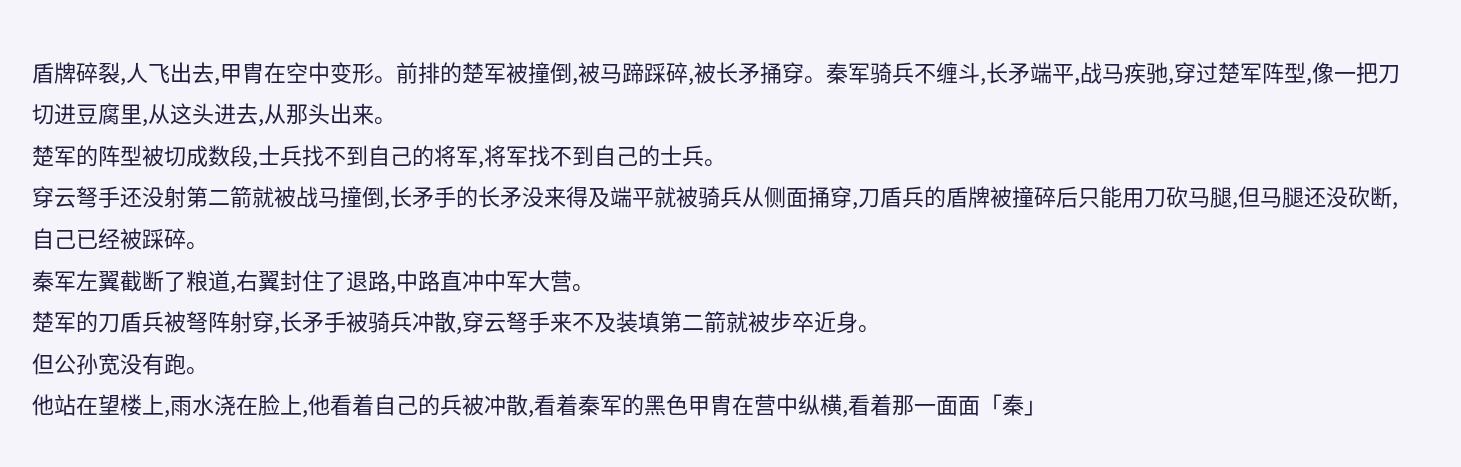盾牌碎裂,人飞出去,甲胄在空中变形。前排的楚军被撞倒,被马蹄踩碎,被长矛捅穿。秦军骑兵不缠斗,长矛端平,战马疾驰,穿过楚军阵型,像一把刀切进豆腐里,从这头进去,从那头出来。
楚军的阵型被切成数段,士兵找不到自己的将军,将军找不到自己的士兵。
穿云弩手还没射第二箭就被战马撞倒,长矛手的长矛没来得及端平就被骑兵从侧面捅穿,刀盾兵的盾牌被撞碎后只能用刀砍马腿,但马腿还没砍断,自己已经被踩碎。
秦军左翼截断了粮道,右翼封住了退路,中路直冲中军大营。
楚军的刀盾兵被弩阵射穿,长矛手被骑兵冲散,穿云弩手来不及装填第二箭就被步卒近身。
但公孙宽没有跑。
他站在望楼上,雨水浇在脸上,他看着自己的兵被冲散,看着秦军的黑色甲胄在营中纵横,看着那一面面「秦」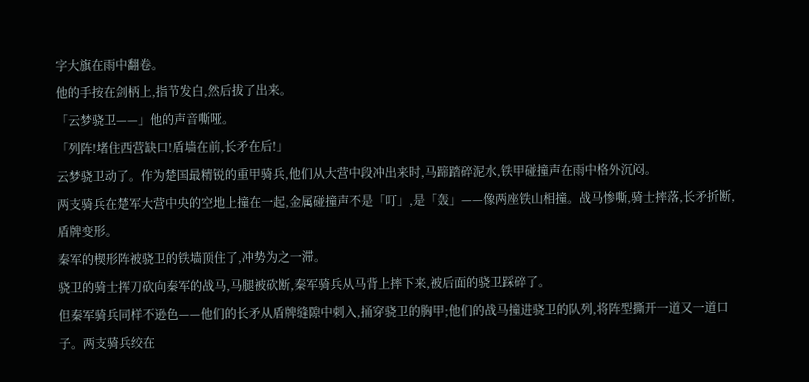字大旗在雨中翻卷。
他的手按在剑柄上,指节发白,然后拔了出来。
「云梦骁卫——」他的声音嘶哑。
「列阵!堵住西营缺口!盾墙在前,长矛在后!」
云梦骁卫动了。作为楚国最精锐的重甲骑兵,他们从大营中段冲出来时,马蹄踏碎泥水,铁甲碰撞声在雨中格外沉闷。
两支骑兵在楚军大营中央的空地上撞在一起,金属碰撞声不是「叮」,是「轰」——像两座铁山相撞。战马惨嘶,骑士摔落,长矛折断,盾牌变形。
秦军的楔形阵被骁卫的铁墙顶住了,冲势为之一滞。
骁卫的骑士挥刀砍向秦军的战马,马腿被砍断,秦军骑兵从马背上摔下来,被后面的骁卫踩碎了。
但秦军骑兵同样不逊色——他们的长矛从盾牌缝隙中刺入,捅穿骁卫的胸甲;他们的战马撞进骁卫的队列,将阵型撕开一道又一道口子。两支骑兵绞在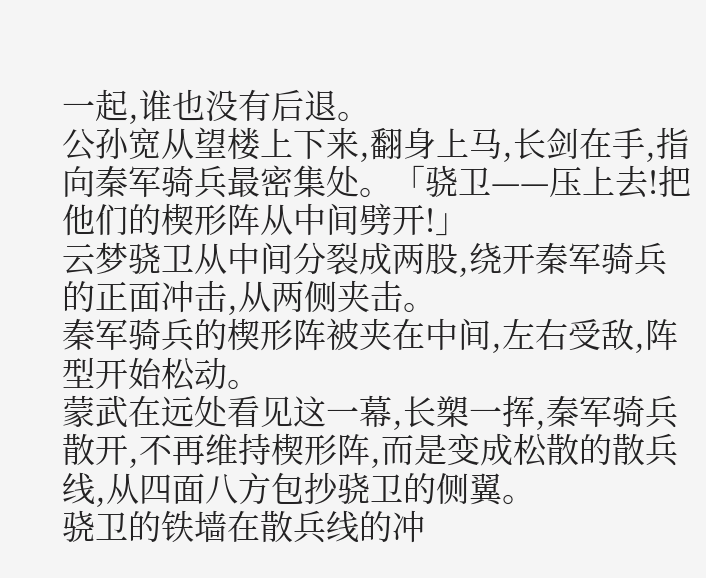一起,谁也没有后退。
公孙宽从望楼上下来,翻身上马,长剑在手,指向秦军骑兵最密集处。「骁卫——压上去!把他们的楔形阵从中间劈开!」
云梦骁卫从中间分裂成两股,绕开秦军骑兵的正面冲击,从两侧夹击。
秦军骑兵的楔形阵被夹在中间,左右受敌,阵型开始松动。
蒙武在远处看见这一幕,长槊一挥,秦军骑兵散开,不再维持楔形阵,而是变成松散的散兵线,从四面八方包抄骁卫的侧翼。
骁卫的铁墙在散兵线的冲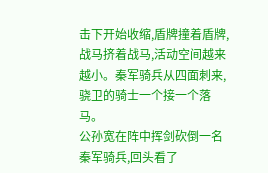击下开始收缩,盾牌撞着盾牌,战马挤着战马,活动空间越来越小。秦军骑兵从四面刺来,骁卫的骑士一个接一个落马。
公孙宽在阵中挥剑砍倒一名秦军骑兵,回头看了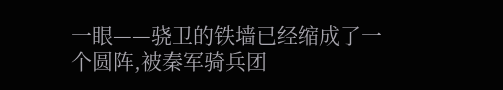一眼——骁卫的铁墙已经缩成了一个圆阵,被秦军骑兵团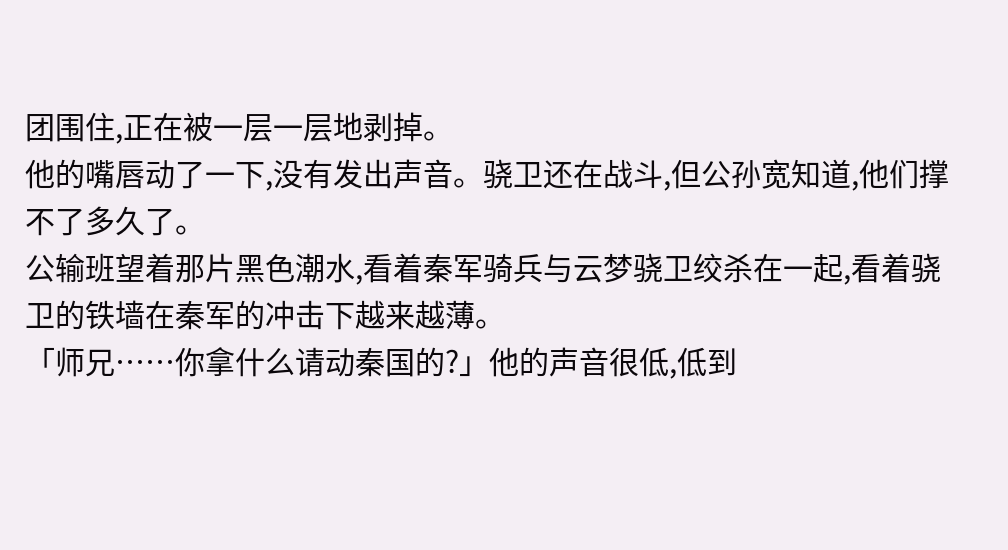团围住,正在被一层一层地剥掉。
他的嘴唇动了一下,没有发出声音。骁卫还在战斗,但公孙宽知道,他们撑不了多久了。
公输班望着那片黑色潮水,看着秦军骑兵与云梦骁卫绞杀在一起,看着骁卫的铁墙在秦军的冲击下越来越薄。
「师兄……你拿什么请动秦国的?」他的声音很低,低到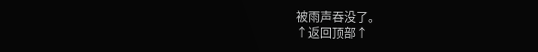被雨声吞没了。
↑返回顶部↑